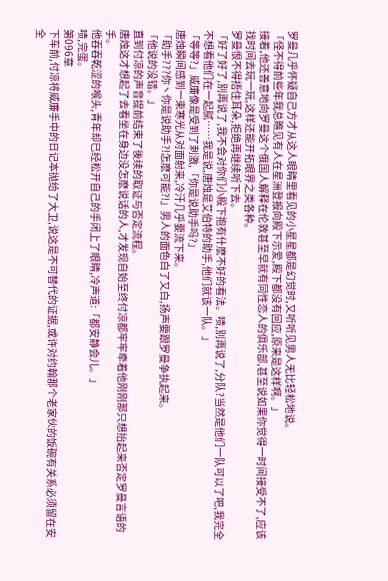罗曼几乎怀疑自己方才从这人眼睛里看见的小星星都是幻觉时,又听听见男人无比轻松地说。
「怪不得前些年我总瞧见有人在星洲登报向殿下示爱,殿下都没有回应,原来是这样啊。」
接着,他还善意地向罗曼这个俄国人解释在伦敦甚至早就有同性恋人的俱乐部,甚至说如果你觉得一时间接受不了,应该找时间去玩一玩,这样还能开拓眼界之类各种。
罗曼恨不得捂住耳朵,拒绝再继续听下去。
「好了好了,别再说了,我不会对你们小殿下抱有什麽不好的看法。啧,别再说了,分队?当然是他们一队可以了吧,我完全不想看他们在一起腻……我是说,唐烛是艾伯特的助手,他们就该一队。」
「等等?」威廉像是受到了刺激,「你是说助手吗?」
唐烛瞬间感到一束寒光从对面射来,冷汗几乎要流下来。
「助手???你丶你是说助手?!怎麽可能?!」男人的面色白了又白,扬声要跟罗曼争执起来。
「他说的没错。」
直到付凉的声音提前结束了後续的取证与否定流程。
唐烛这才想起了去看坐在身边没怎麽说话的人,才发现自始至终付凉都牢牢牵着他刚刚那只想抬起来否定罗曼言语的手。
他吞吞乾涩的喉头,青年却已经松开自己的手闭上了眼睛,冷声道:「都安静会儿。」
啧,完蛋。
第096章
下车前,付凉将威廉手中的日记本抛给了大卫,说这是不可替代的证据,或许对约翰那个老家伙的饭碗有关系必须留在安全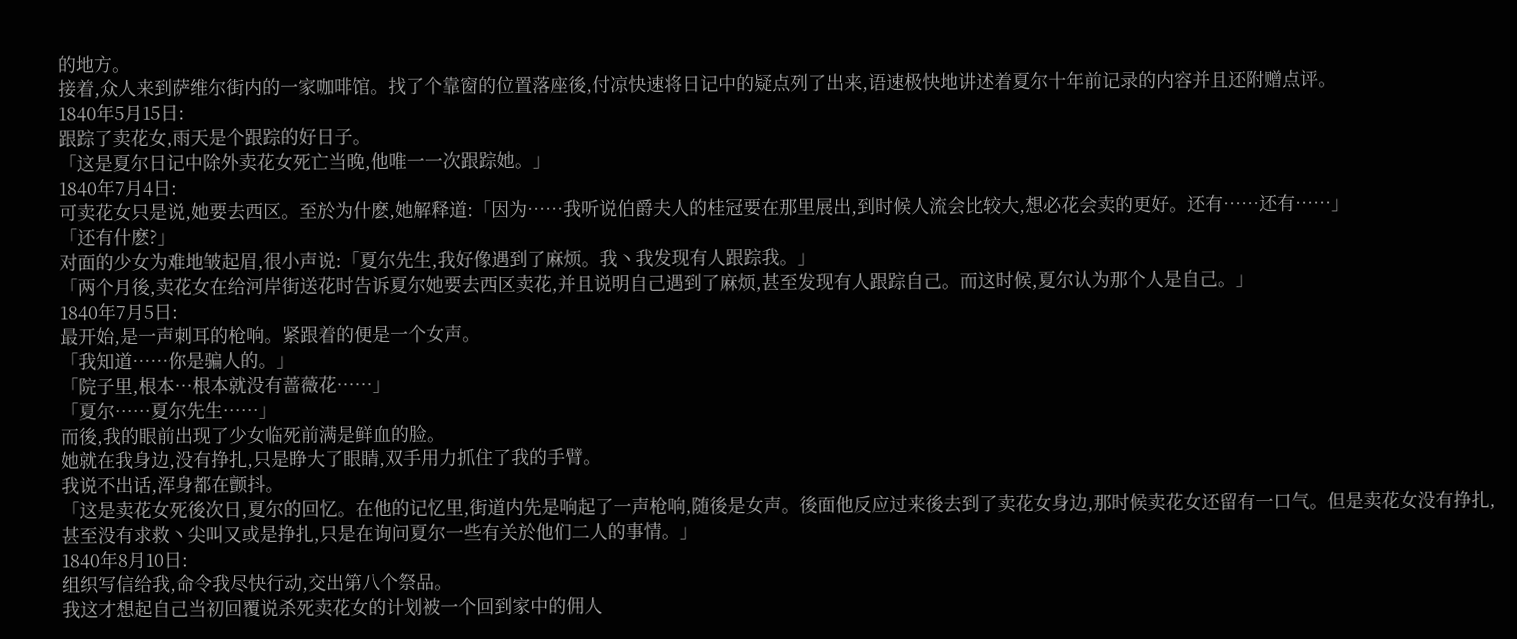的地方。
接着,众人来到萨维尔街内的一家咖啡馆。找了个靠窗的位置落座後,付凉快速将日记中的疑点列了出来,语速极快地讲述着夏尔十年前记录的内容并且还附赠点评。
1840年5月15日:
跟踪了卖花女,雨天是个跟踪的好日子。
「这是夏尔日记中除外卖花女死亡当晚,他唯一一次跟踪她。」
1840年7月4日:
可卖花女只是说,她要去西区。至於为什麽,她解释道:「因为……我听说伯爵夫人的桂冠要在那里展出,到时候人流会比较大,想必花会卖的更好。还有……还有……」
「还有什麽?」
对面的少女为难地皱起眉,很小声说:「夏尔先生,我好像遇到了麻烦。我丶我发现有人跟踪我。」
「两个月後,卖花女在给河岸街送花时告诉夏尔她要去西区卖花,并且说明自己遇到了麻烦,甚至发现有人跟踪自己。而这时候,夏尔认为那个人是自己。」
1840年7月5日:
最开始,是一声刺耳的枪响。紧跟着的便是一个女声。
「我知道……你是骗人的。」
「院子里,根本…根本就没有蔷薇花……」
「夏尔……夏尔先生……」
而後,我的眼前出现了少女临死前满是鲜血的脸。
她就在我身边,没有挣扎,只是睁大了眼睛,双手用力抓住了我的手臂。
我说不出话,浑身都在颤抖。
「这是卖花女死後次日,夏尔的回忆。在他的记忆里,街道内先是响起了一声枪响,随後是女声。後面他反应过来後去到了卖花女身边,那时候卖花女还留有一口气。但是卖花女没有挣扎,甚至没有求救丶尖叫又或是挣扎,只是在询问夏尔一些有关於他们二人的事情。」
1840年8月10日:
组织写信给我,命令我尽快行动,交出第八个祭品。
我这才想起自己当初回覆说杀死卖花女的计划被一个回到家中的佣人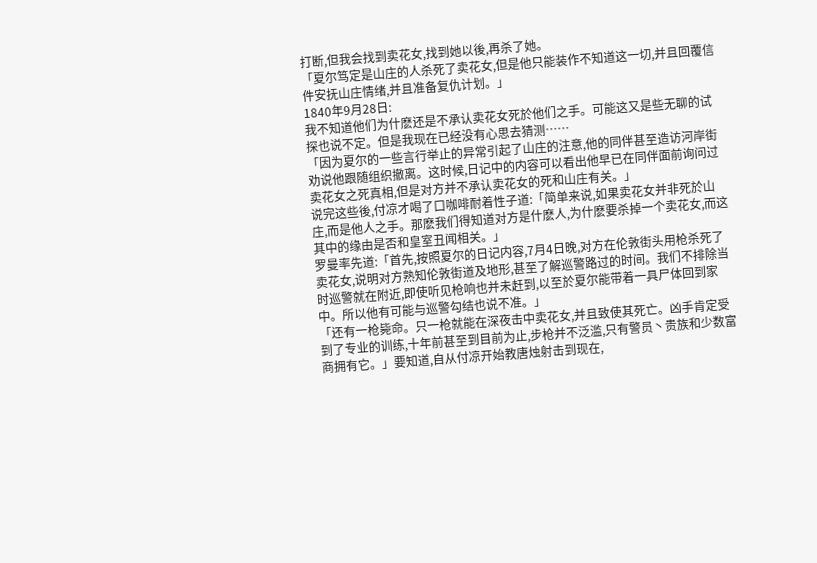打断,但我会找到卖花女,找到她以後,再杀了她。
「夏尔笃定是山庄的人杀死了卖花女,但是他只能装作不知道这一切,并且回覆信件安抚山庄情绪,并且准备复仇计划。」
1840年9月28日:
我不知道他们为什麽还是不承认卖花女死於他们之手。可能这又是些无聊的试探也说不定。但是我现在已经没有心思去猜测……
「因为夏尔的一些言行举止的异常引起了山庄的注意,他的同伴甚至造访河岸街劝说他跟随组织撤离。这时候,日记中的内容可以看出他早已在同伴面前询问过卖花女之死真相,但是对方并不承认卖花女的死和山庄有关。」
说完这些後,付凉才喝了口咖啡耐着性子道:「简单来说,如果卖花女并非死於山庄,而是他人之手。那麽我们得知道对方是什麽人,为什麽要杀掉一个卖花女,而这其中的缘由是否和皇室丑闻相关。」
罗曼率先道:「首先,按照夏尔的日记内容,7月4日晚,对方在伦敦街头用枪杀死了卖花女,说明对方熟知伦敦街道及地形,甚至了解巡警路过的时间。我们不排除当时巡警就在附近,即使听见枪响也并未赶到,以至於夏尔能带着一具尸体回到家中。所以他有可能与巡警勾结也说不准。」
「还有一枪毙命。只一枪就能在深夜击中卖花女,并且致使其死亡。凶手肯定受到了专业的训练,十年前甚至到目前为止,步枪并不泛滥,只有警员丶贵族和少数富商拥有它。」要知道,自从付凉开始教唐烛射击到现在,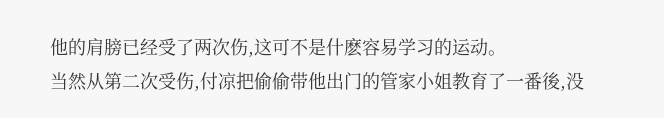他的肩膀已经受了两次伤,这可不是什麽容易学习的运动。
当然从第二次受伤,付凉把偷偷带他出门的管家小姐教育了一番後,没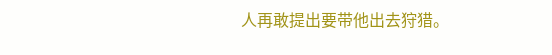人再敢提出要带他出去狩猎。